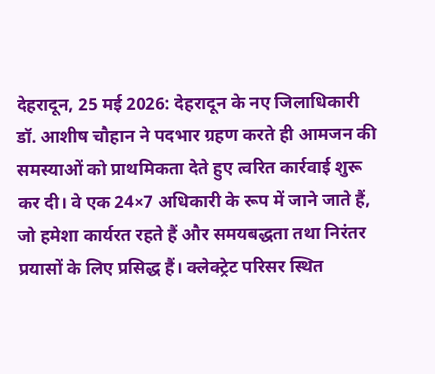देहरादून, 25 मई 2026: देहरादून के नए जिलाधिकारी डॉ. आशीष चौहान ने पदभार ग्रहण करते ही आमजन की समस्याओं को प्राथमिकता देते हुए त्वरित कार्रवाई शुरू कर दी। वे एक 24×7 अधिकारी के रूप में जाने जाते हैं, जो हमेशा कार्यरत रहते हैं और समयबद्धता तथा निरंतर प्रयासों के लिए प्रसिद्ध हैं। क्लेक्ट्रेट परिसर स्थित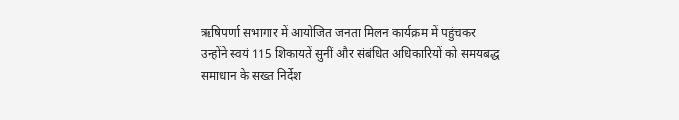ऋषिपर्णा सभागार में आयोजित जनता मिलन कार्यक्रम में पहुंचकर उन्होंने स्वयं 115 शिकायतें सुनीं और संबंधित अधिकारियों को समयबद्ध समाधान के सख्त निर्देश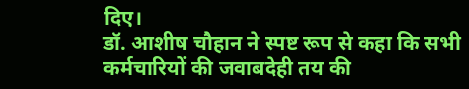दिए।
डॉ. आशीष चौहान ने स्पष्ट रूप से कहा कि सभी कर्मचारियों की जवाबदेही तय की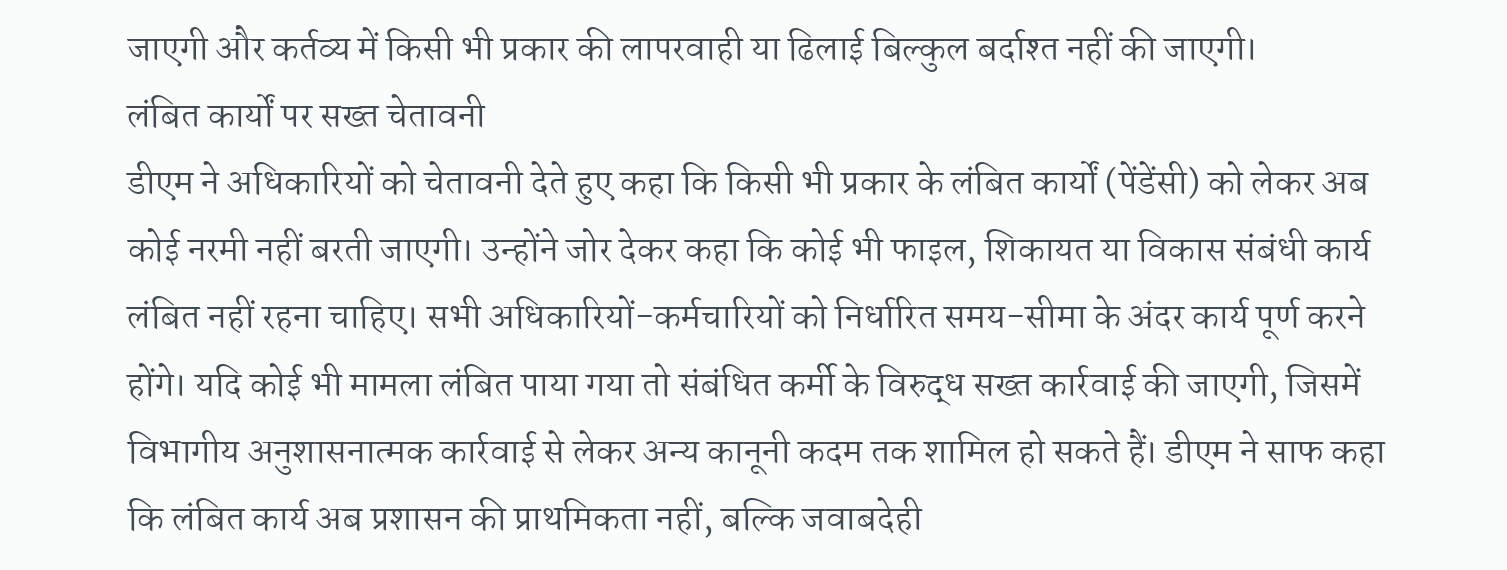जाएगी और कर्तव्य में किसी भी प्रकार की लापरवाही या ढिलाई बिल्कुल बर्दाश्त नहीं की जाएगी।
लंबित कार्यों पर सख्त चेतावनी
डीएम ने अधिकारियों को चेतावनी देते हुए कहा कि किसी भी प्रकार के लंबित कार्यों (पेंडेंसी) को लेकर अब कोई नरमी नहीं बरती जाएगी। उन्होंने जोर देकर कहा कि कोई भी फाइल, शिकायत या विकास संबंधी कार्य लंबित नहीं रहना चाहिए। सभी अधिकारियों-कर्मचारियों को निर्धारित समय-सीमा के अंदर कार्य पूर्ण करने होंगे। यदि कोई भी मामला लंबित पाया गया तो संबंधित कर्मी के विरुद्ध सख्त कार्रवाई की जाएगी, जिसमें विभागीय अनुशासनात्मक कार्रवाई से लेकर अन्य कानूनी कदम तक शामिल हो सकते हैं। डीएम ने साफ कहा कि लंबित कार्य अब प्रशासन की प्राथमिकता नहीं, बल्कि जवाबदेही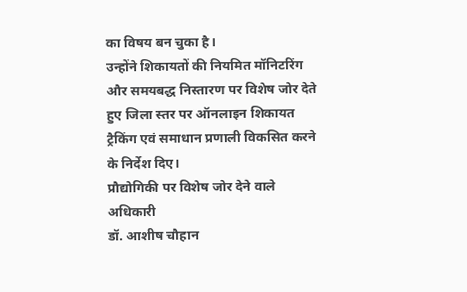का विषय बन चुका है।
उन्होंने शिकायतों की नियमित मॉनिटरिंग और समयबद्ध निस्तारण पर विशेष जोर देते हुए जिला स्तर पर ऑनलाइन शिकायत ट्रैकिंग एवं समाधान प्रणाली विकसित करने के निर्देश दिए।
प्रौद्योगिकी पर विशेष जोर देने वाले अधिकारी
डॉ. आशीष चौहान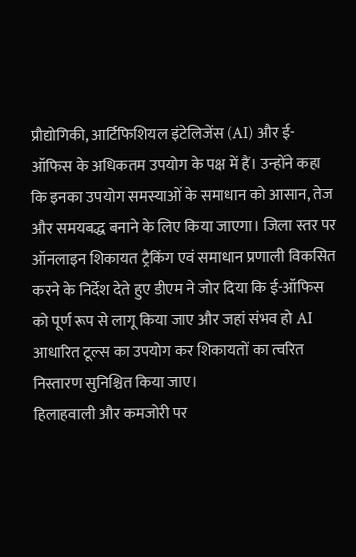प्रौद्योगिकी, आर्टिफिशियल इंटेलिजेंस (AI) और ई-ऑफिस के अधिकतम उपयोग के पक्ष में हैं। उन्होंने कहा कि इनका उपयोग समस्याओं के समाधान को आसान, तेज और समयबद्ध बनाने के लिए किया जाएगा। जिला स्तर पर ऑनलाइन शिकायत ट्रैकिंग एवं समाधान प्रणाली विकसित करने के निर्देश देते हुए डीएम ने जोर दिया कि ई-ऑफिस को पूर्ण रूप से लागू किया जाए और जहां संभव हो AI आधारित टूल्स का उपयोग कर शिकायतों का त्वरित निस्तारण सुनिश्चित किया जाए।
हिलाहवाली और कमजोरी पर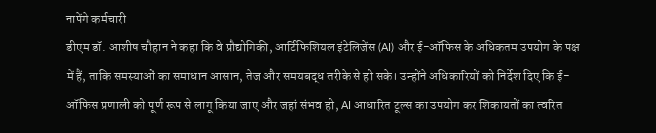नापेंगे कर्मचारी
डीएम डॉ. आशीष चौहान ने कहा कि वे प्रौद्योगिकी, आर्टिफिशियल इंटेलिजेंस (AI) और ई-ऑफिस के अधिकतम उपयोग के पक्ष में हैं, ताकि समस्याओं का समाधान आसान, तेज और समयबद्ध तरीके से हो सके। उन्होंने अधिकारियों को निर्देश दिए कि ई-ऑफिस प्रणाली को पूर्ण रूप से लागू किया जाए और जहां संभव हो, AI आधारित टूल्स का उपयोग कर शिकायतों का त्वरित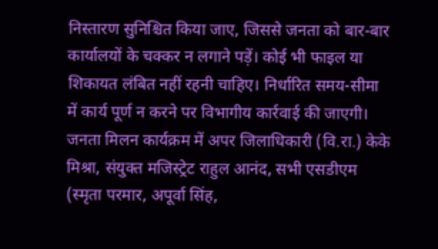निस्तारण सुनिश्चित किया जाए, जिससे जनता को बार-बार कार्यालयों के चक्कर न लगाने पड़ें। कोई भी फाइल या शिकायत लंबित नहीं रहनी चाहिए। निर्धारित समय-सीमा में कार्य पूर्ण न करने पर विभागीय कार्रवाई की जाएगी।
जनता मिलन कार्यक्रम में अपर जिलाधिकारी (वि.रा.) केके मिश्रा, संयुक्त मजिस्ट्रेट राहुल आनंद, सभी एसडीएम (स्मृता परमार, अपूर्वा सिंह,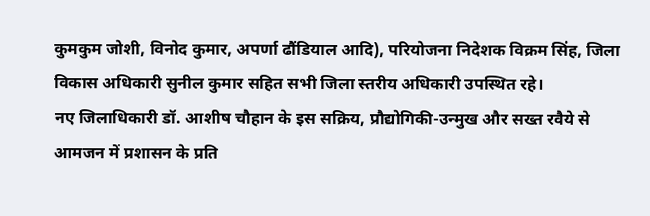कुमकुम जोशी, विनोद कुमार, अपर्णा ढौंडियाल आदि), परियोजना निदेशक विक्रम सिंह, जिला विकास अधिकारी सुनील कुमार सहित सभी जिला स्तरीय अधिकारी उपस्थित रहे।
नए जिलाधिकारी डॉ. आशीष चौहान के इस सक्रिय, प्रौद्योगिकी-उन्मुख और सख्त रवैये से आमजन में प्रशासन के प्रति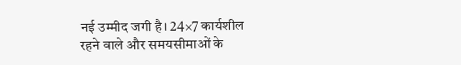नई उम्मीद जगी है। 24×7 कार्यशील रहने वाले और समयसीमाओं के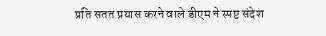प्रति सतत प्रयास करने वाले डीएम ने स्पष्ट संदेश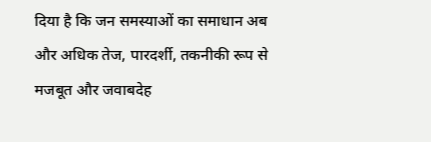दिया है कि जन समस्याओं का समाधान अब और अधिक तेज, पारदर्शी, तकनीकी रूप से मजबूत और जवाबदेह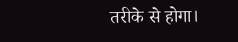तरीके से होगा।